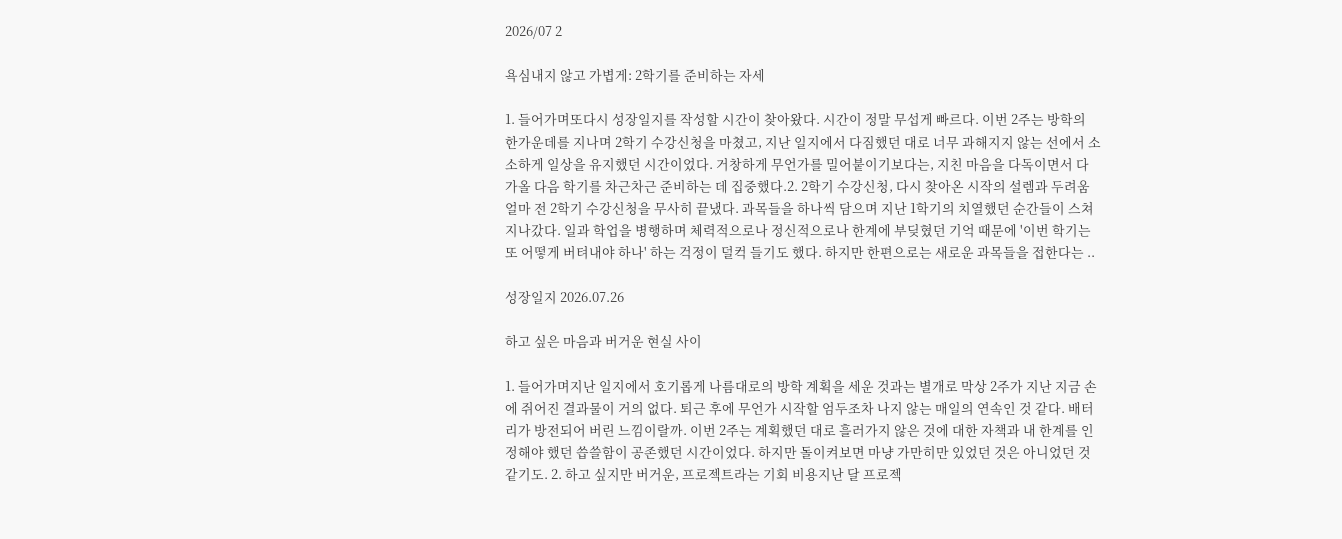2026/07 2

욕심내지 않고 가볍게: 2학기를 준비하는 자세

1. 들어가며또다시 성장일지를 작성할 시간이 찾아왔다. 시간이 정말 무섭게 빠르다. 이번 2주는 방학의 한가운데를 지나며 2학기 수강신청을 마쳤고, 지난 일지에서 다짐했던 대로 너무 과해지지 않는 선에서 소소하게 일상을 유지했던 시간이었다. 거창하게 무언가를 밀어붙이기보다는, 지친 마음을 다독이면서 다가올 다음 학기를 차근차근 준비하는 데 집중했다.2. 2학기 수강신청, 다시 찾아온 시작의 설렘과 두려움얼마 전 2학기 수강신청을 무사히 끝냈다. 과목들을 하나씩 담으며 지난 1학기의 치열했던 순간들이 스쳐 지나갔다. 일과 학업을 병행하며 체력적으로나 정신적으로나 한계에 부딪혔던 기억 때문에 '이번 학기는 또 어떻게 버텨내야 하나' 하는 걱정이 덜컥 들기도 했다. 하지만 한편으로는 새로운 과목들을 접한다는 ..

성장일지 2026.07.26

하고 싶은 마음과 버거운 현실 사이

1. 들어가며지난 일지에서 호기롭게 나름대로의 방학 계획을 세운 것과는 별개로 막상 2주가 지난 지금 손에 쥐어진 결과물이 거의 없다. 퇴근 후에 무언가 시작할 엄두조차 나지 않는 매일의 연속인 것 같다. 배터리가 방전되어 버린 느낌이랄까. 이번 2주는 계획했던 대로 흘러가지 않은 것에 대한 자책과 내 한계를 인정해야 했던 씁쓸함이 공존했던 시간이었다. 하지만 돌이켜보면 마냥 가만히만 있었던 것은 아니었던 것 같기도. 2. 하고 싶지만 버거운, 프로젝트라는 기회 비용지난 달 프로젝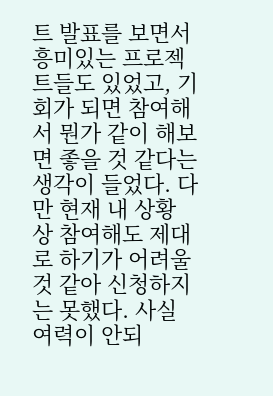트 발표를 보면서 흥미있는 프로젝트들도 있었고, 기회가 되면 참여해서 뭔가 같이 해보면 좋을 것 같다는 생각이 들었다. 다만 현재 내 상황 상 참여해도 제대로 하기가 어려울 것 같아 신청하지는 못했다. 사실 여력이 안되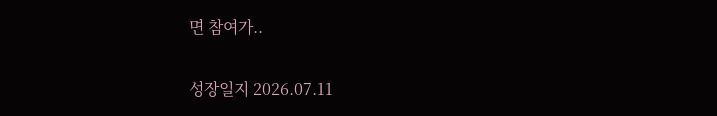면 참여가..

성장일지 2026.07.11